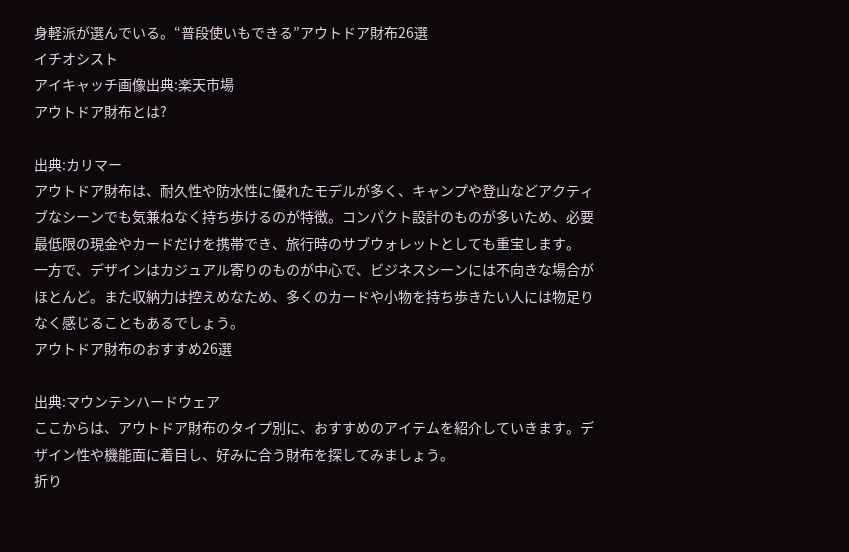身軽派が選んでいる。“普段使いもできる”アウトドア財布26選
イチオシスト
アイキャッチ画像出典:楽天市場
アウトドア財布とは?

出典:カリマー
アウトドア財布は、耐久性や防水性に優れたモデルが多く、キャンプや登山などアクティブなシーンでも気兼ねなく持ち歩けるのが特徴。コンパクト設計のものが多いため、必要最低限の現金やカードだけを携帯でき、旅行時のサブウォレットとしても重宝します。
一方で、デザインはカジュアル寄りのものが中心で、ビジネスシーンには不向きな場合がほとんど。また収納力は控えめなため、多くのカードや小物を持ち歩きたい人には物足りなく感じることもあるでしょう。
アウトドア財布のおすすめ26選

出典:マウンテンハードウェア
ここからは、アウトドア財布のタイプ別に、おすすめのアイテムを紹介していきます。デザイン性や機能面に着目し、好みに合う財布を探してみましょう。
折り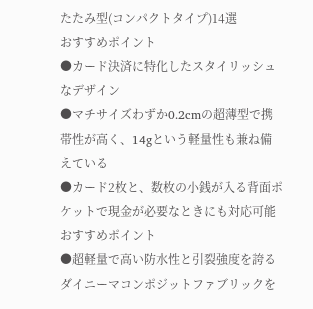たたみ型(コンパクトタイプ)14選
おすすめポイント
●カード決済に特化したスタイリッシュなデザイン
●マチサイズわずか0.2cmの超薄型で携帯性が高く、14gという軽量性も兼ね備えている
●カード2枚と、数枚の小銭が入る背面ポケットで現金が必要なときにも対応可能
おすすめポイント
●超軽量で高い防水性と引裂強度を誇るダイニーマコンポジットファブリックを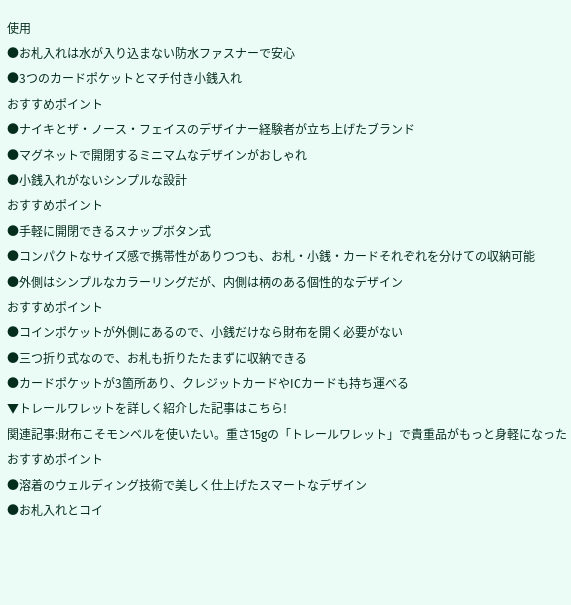使用
●お札入れは水が入り込まない防水ファスナーで安心
●3つのカードポケットとマチ付き小銭入れ
おすすめポイント
●ナイキとザ・ノース・フェイスのデザイナー経験者が立ち上げたブランド
●マグネットで開閉するミニマムなデザインがおしゃれ
●小銭入れがないシンプルな設計
おすすめポイント
●手軽に開閉できるスナップボタン式
●コンパクトなサイズ感で携帯性がありつつも、お札・小銭・カードそれぞれを分けての収納可能
●外側はシンプルなカラーリングだが、内側は柄のある個性的なデザイン
おすすめポイント
●コインポケットが外側にあるので、小銭だけなら財布を開く必要がない
●三つ折り式なので、お札も折りたたまずに収納できる
●カードポケットが3箇所あり、クレジットカードやICカードも持ち運べる
▼トレールワレットを詳しく紹介した記事はこちら!
関連記事:財布こそモンベルを使いたい。重さ15gの「トレールワレット」で貴重品がもっと身軽になった
おすすめポイント
●溶着のウェルディング技術で美しく仕上げたスマートなデザイン
●お札入れとコイ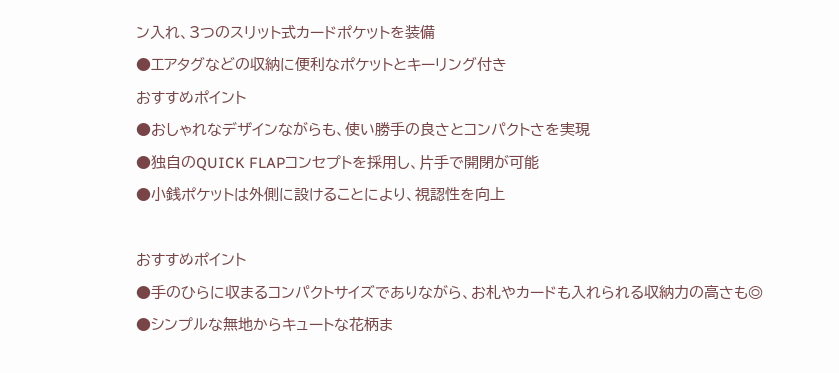ン入れ、3つのスリット式カードポケットを装備
●エアタグなどの収納に便利なポケットとキーリング付き
おすすめポイント
●おしゃれなデザインながらも、使い勝手の良さとコンパクトさを実現
●独自のQUICK FLAPコンセプトを採用し、片手で開閉が可能
●小銭ポケットは外側に設けることにより、視認性を向上

おすすめポイント
●手のひらに収まるコンパクトサイズでありながら、お札やカードも入れられる収納力の高さも◎
●シンプルな無地からキュートな花柄ま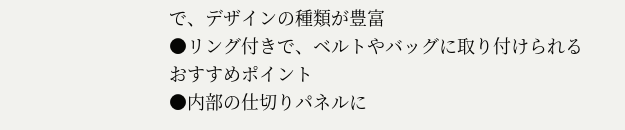で、デザインの種類が豊富
●リング付きで、ベルトやバッグに取り付けられる
おすすめポイント
●内部の仕切りパネルに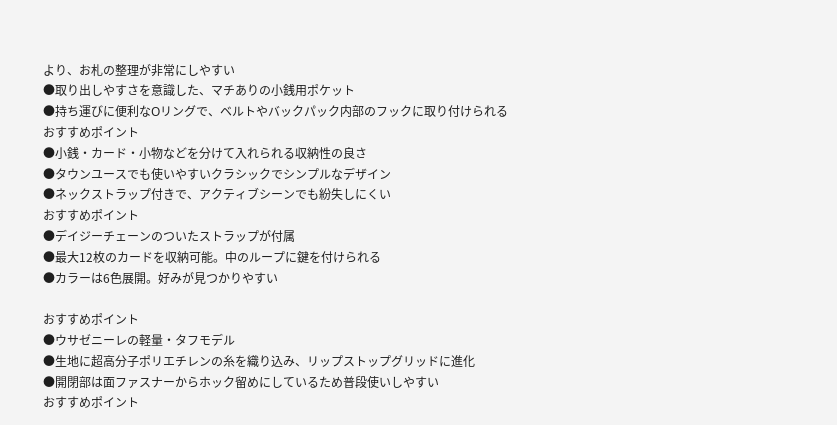より、お札の整理が非常にしやすい
●取り出しやすさを意識した、マチありの小銭用ポケット
●持ち運びに便利なOリングで、ベルトやバックパック内部のフックに取り付けられる
おすすめポイント
●小銭・カード・小物などを分けて入れられる収納性の良さ
●タウンユースでも使いやすいクラシックでシンプルなデザイン
●ネックストラップ付きで、アクティブシーンでも紛失しにくい
おすすめポイント
●デイジーチェーンのついたストラップが付属
●最大12枚のカードを収納可能。中のループに鍵を付けられる
●カラーは6色展開。好みが見つかりやすい

おすすめポイント
●ウサゼニーレの軽量・タフモデル
●生地に超高分子ポリエチレンの糸を織り込み、リップストップグリッドに進化
●開閉部は面ファスナーからホック留めにしているため普段使いしやすい
おすすめポイント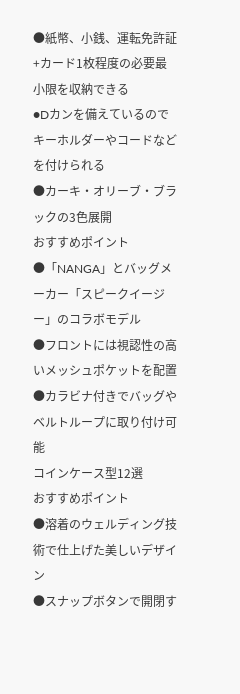●紙幣、小銭、運転免許証+カード1枚程度の必要最小限を収納できる
●Dカンを備えているのでキーホルダーやコードなどを付けられる
●カーキ・オリーブ・ブラックの3色展開
おすすめポイント
●「NANGA」とバッグメーカー「スピークイージー」のコラボモデル
●フロントには視認性の高いメッシュポケットを配置
●カラビナ付きでバッグやベルトループに取り付け可能
コインケース型12選
おすすめポイント
●溶着のウェルディング技術で仕上げた美しいデザイン
●スナップボタンで開閉す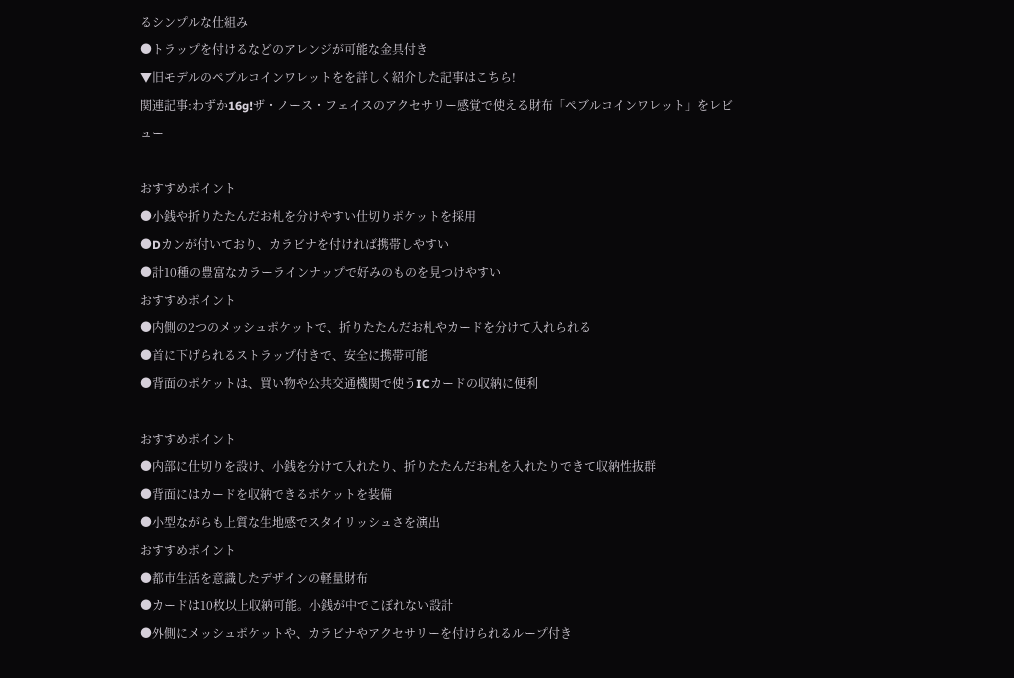るシンプルな仕組み
●トラップを付けるなどのアレンジが可能な金具付き
▼旧モデルのペブルコインワレットをを詳しく紹介した記事はこちら!
関連記事:わずか16g!ザ・ノース・フェイスのアクセサリー感覚で使える財布「ペブルコインワレット」をレビュー

おすすめポイント
●小銭や折りたたんだお札を分けやすい仕切りポケットを採用
●Dカンが付いており、カラビナを付ければ携帯しやすい
●計10種の豊富なカラーラインナップで好みのものを見つけやすい
おすすめポイント
●内側の2つのメッシュポケットで、折りたたんだお札やカードを分けて入れられる
●首に下げられるストラップ付きで、安全に携帯可能
●背面のポケットは、買い物や公共交通機関で使うICカードの収納に便利

おすすめポイント
●内部に仕切りを設け、小銭を分けて入れたり、折りたたんだお札を入れたりできて収納性抜群
●背面にはカードを収納できるポケットを装備
●小型ながらも上質な生地感でスタイリッシュさを演出
おすすめポイント
●都市生活を意識したデザインの軽量財布
●カードは10枚以上収納可能。小銭が中でこぼれない設計
●外側にメッシュポケットや、カラビナやアクセサリーを付けられるループ付き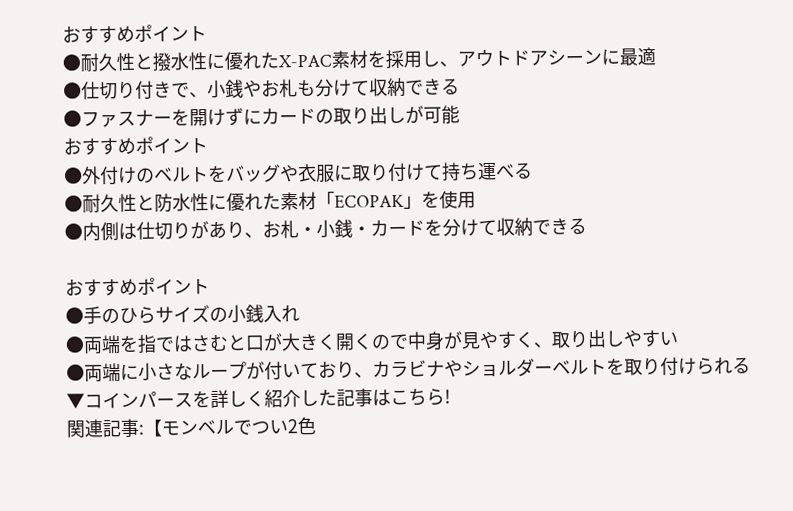おすすめポイント
●耐久性と撥水性に優れたX-PAC素材を採用し、アウトドアシーンに最適
●仕切り付きで、小銭やお札も分けて収納できる
●ファスナーを開けずにカードの取り出しが可能
おすすめポイント
●外付けのベルトをバッグや衣服に取り付けて持ち運べる
●耐久性と防水性に優れた素材「ECOPAK」を使用
●内側は仕切りがあり、お札・小銭・カードを分けて収納できる

おすすめポイント
●手のひらサイズの小銭入れ
●両端を指ではさむと口が大きく開くので中身が見やすく、取り出しやすい
●両端に小さなループが付いており、カラビナやショルダーベルトを取り付けられる
▼コインパースを詳しく紹介した記事はこちら!
関連記事:【モンベルでつい2色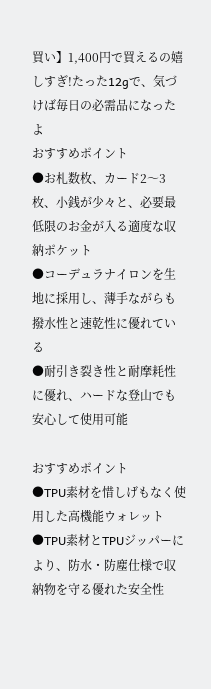買い】1,400円で買えるの嬉しすぎ!たった12gで、気づけば毎日の必需品になったよ
おすすめポイント
●お札数枚、カード2〜3枚、小銭が少々と、必要最低限のお金が入る適度な収納ポケット
●コーデュラナイロンを生地に採用し、薄手ながらも撥水性と速乾性に優れている
●耐引き裂き性と耐摩耗性に優れ、ハードな登山でも安心して使用可能

おすすめポイント
●TPU素材を惜しげもなく使用した高機能ウォレット
●TPU素材とTPUジッパーにより、防水・防塵仕様で収納物を守る優れた安全性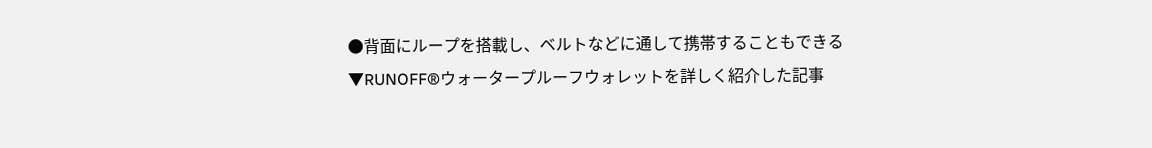●背面にループを搭載し、ベルトなどに通して携帯することもできる
▼RUNOFF®ウォータープルーフウォレットを詳しく紹介した記事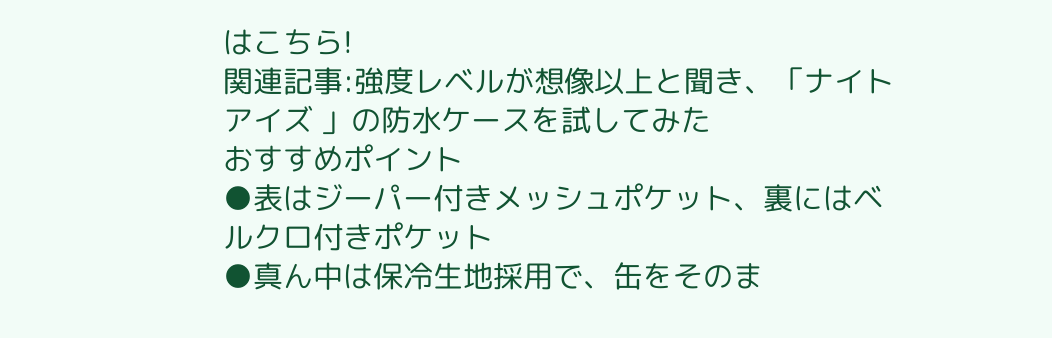はこちら!
関連記事:強度レベルが想像以上と聞き、「ナイトアイズ 」の防水ケースを試してみた
おすすめポイント
●表はジーパー付きメッシュポケット、裏にはベルクロ付きポケット
●真ん中は保冷生地採用で、缶をそのま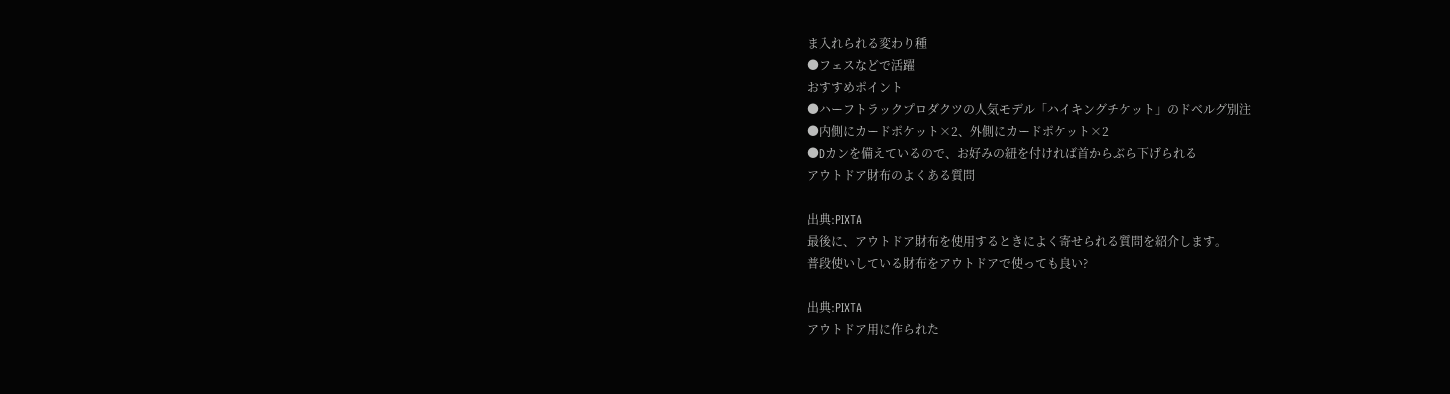ま入れられる変わり種
●フェスなどで活躍
おすすめポイント
●ハーフトラックプロダクツの人気モデル「ハイキングチケット」のドベルグ別注
●内側にカードポケット×2、外側にカードポケット×2
●Dカンを備えているので、お好みの紐を付ければ首からぶら下げられる
アウトドア財布のよくある質問

出典:PIXTA
最後に、アウトドア財布を使用するときによく寄せられる質問を紹介します。
普段使いしている財布をアウトドアで使っても良い?

出典:PIXTA
アウトドア用に作られた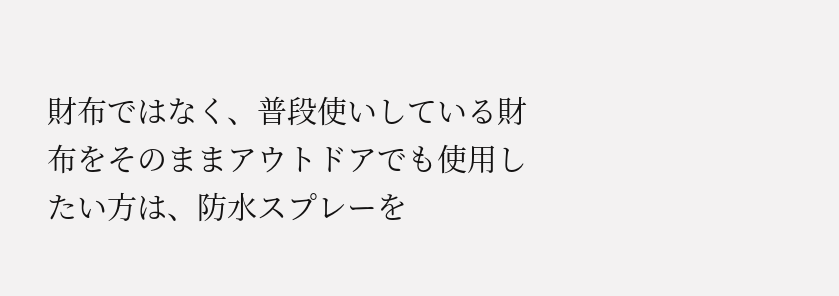財布ではなく、普段使いしている財布をそのままアウトドアでも使用したい方は、防水スプレーを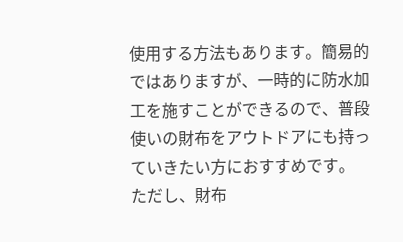使用する方法もあります。簡易的ではありますが、一時的に防水加工を施すことができるので、普段使いの財布をアウトドアにも持っていきたい方におすすめです。
ただし、財布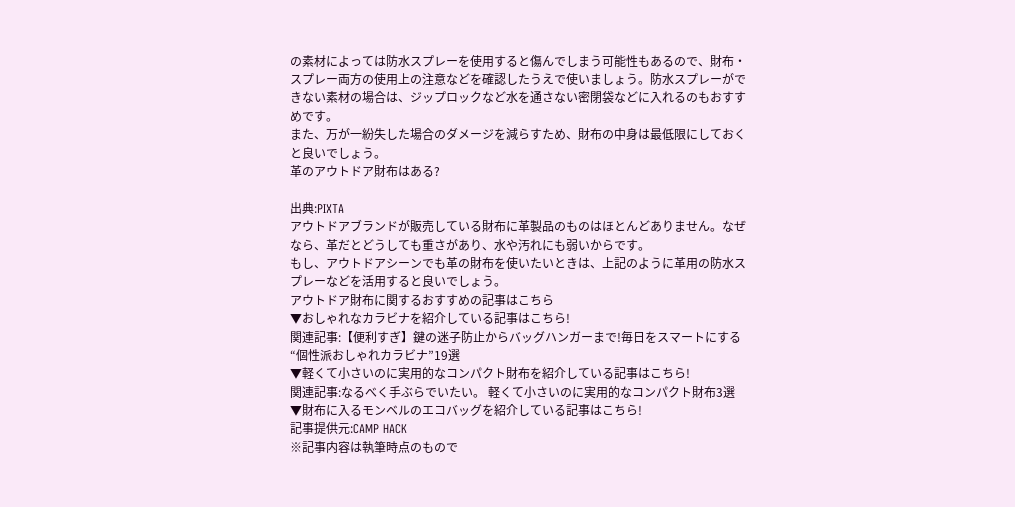の素材によっては防水スプレーを使用すると傷んでしまう可能性もあるので、財布・スプレー両方の使用上の注意などを確認したうえで使いましょう。防水スプレーができない素材の場合は、ジップロックなど水を通さない密閉袋などに入れるのもおすすめです。
また、万が一紛失した場合のダメージを減らすため、財布の中身は最低限にしておくと良いでしょう。
革のアウトドア財布はある?

出典:PIXTA
アウトドアブランドが販売している財布に革製品のものはほとんどありません。なぜなら、革だとどうしても重さがあり、水や汚れにも弱いからです。
もし、アウトドアシーンでも革の財布を使いたいときは、上記のように革用の防水スプレーなどを活用すると良いでしょう。
アウトドア財布に関するおすすめの記事はこちら
▼おしゃれなカラビナを紹介している記事はこちら!
関連記事:【便利すぎ】鍵の迷子防止からバッグハンガーまで!毎日をスマートにする“個性派おしゃれカラビナ”19選
▼軽くて小さいのに実用的なコンパクト財布を紹介している記事はこちら!
関連記事:なるべく手ぶらでいたい。 軽くて小さいのに実用的なコンパクト財布3選
▼財布に入るモンベルのエコバッグを紹介している記事はこちら!
記事提供元:CAMP HACK
※記事内容は執筆時点のもので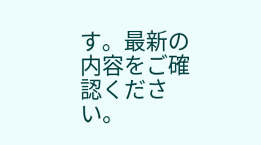す。最新の内容をご確認ください。